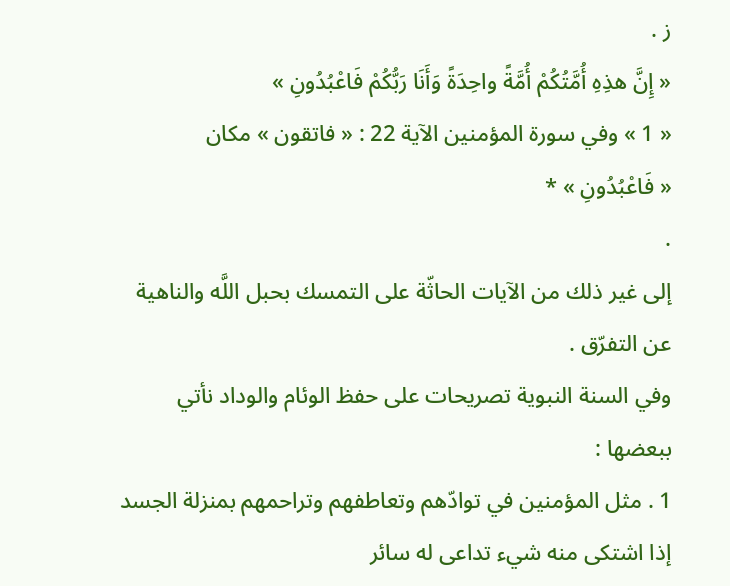ز .
« إِنَّ هذِهِ أُمَّتُكُمْ أُمَّةً واحِدَةً وَأَنَا رَبُّكُمْ فَاعْبُدُونِ »
« 1 » وفي سورة المؤمنين الآية 22 : « فاتقون » مكان
« فَاعْبُدُونِ » *
.
إلى غير ذلك من الآيات الحاثّة على التمسك بحبل اللَّه والناهية عن التفرّق .
وفي السنة النبوية تصريحات على حفظ الوئام والوداد نأتي ببعضها :
1 . مثل المؤمنين في توادّهم وتعاطفهم وتراحمهم بمنزلة الجسد إذا اشتكى منه شيء تداعى له سائر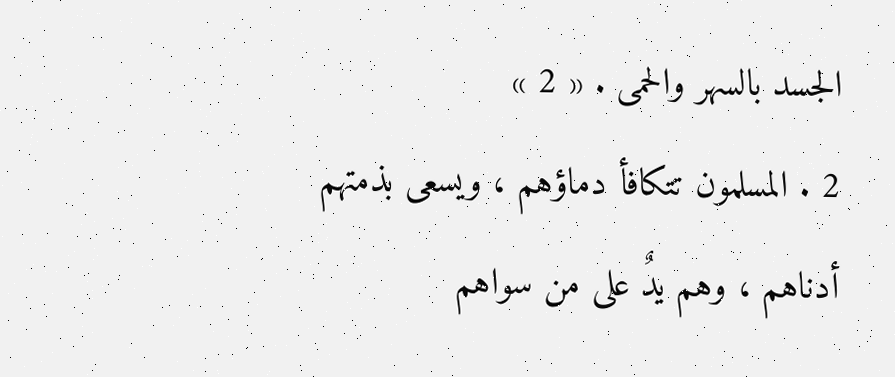الجسد بالسهر والحمى . « 2 »
2 . المسلمون تتكافأ دماؤهم ، ويسعى بذمتهم أدناهم ، وهم يدٌ على من سواهم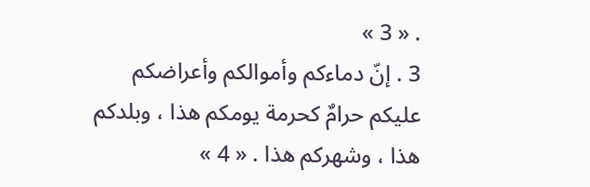. « 3 »
3 . إنّ دماءكم وأموالكم وأعراضكم عليكم حرامٌ كحرمة يومكم هذا ، وبلدكم هذا ، وشهركم هذا . « 4 »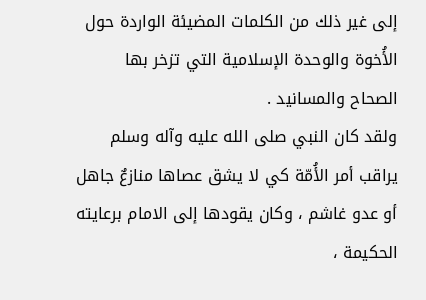إلى غير ذلك من الكلمات المضيئة الواردة حول الأُخوة والوحدة الإسلامية التي تزخر بها الصحاح والمسانيد .
ولقد كان النبي صلى الله عليه وآله وسلم يراقب أمر الأُمّة كي لا يشق عصاها منازعٌ جاهل أو عدو غاشم ، وكان يقودها إلى الامام برعايته الحكيمة ،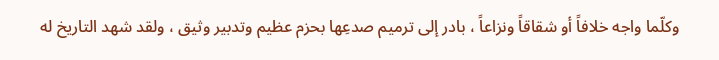وكلّما واجه خلافاً أو شقاقاً ونزاعاً ، بادر إلى ترميم صدعِها بحزم عظيم وتدبير وثيق ، ولقد شهد التاريخ له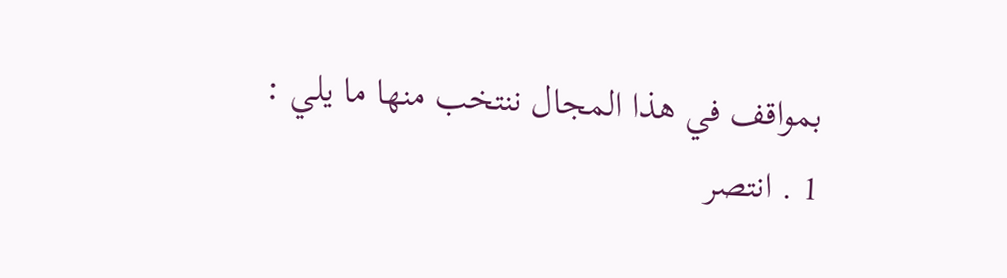بمواقف في هذا المجال ننتخب منها ما يلي :
1 . انتصر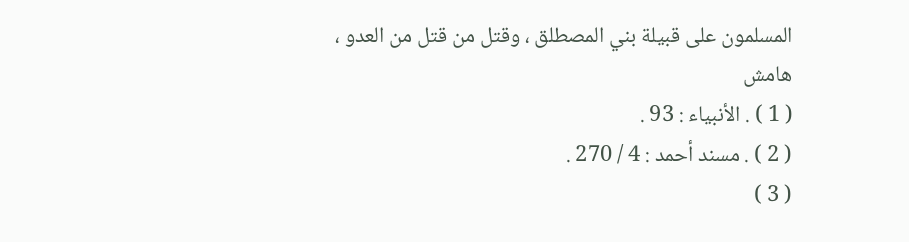المسلمون على قبيلة بني المصطلق ، وقتل من قتل من العدو ،
هامش
( 1 ) . الأنبياء : 93 .
( 2 ) . مسند أحمد : 4 / 270 .
( 3 )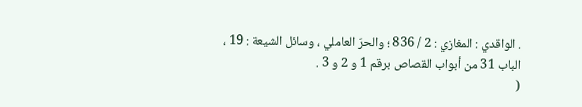. الواقدي : المغازي : 2 / 836 ؛ والحرّ العاملي ، وسائل الشيعة : 19 ، الباب 31 من أبواب القصاص برقم 1 و 2 و 3 .
(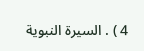4 ) . السيرة النبوية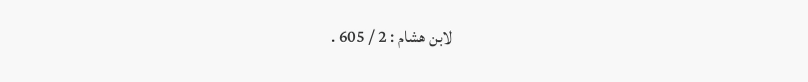لابن هشام : 2 / 605 .